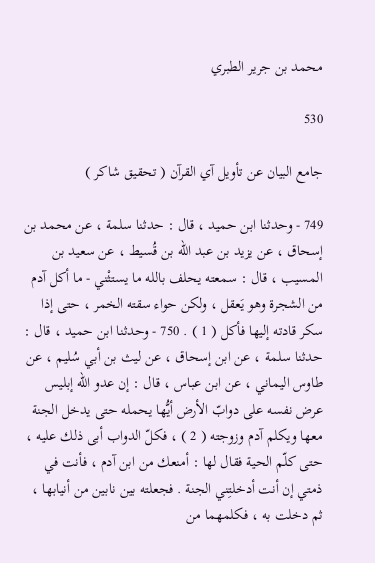محمد بن جرير الطبري

530

جامع البيان عن تأويل آي القرآن ( تحقيق شاكر )

749 - وحدثنا ابن حميد ، قال : حدثنا سلمة ، عن محمد بن إسحاق ، عن يزيد بن عبد الله بن قُسيط ، عن سعيد بن المسيب ، قال : سمعته يحلف بالله ما يستثْني - ما أكل آدم من الشجرة وهو يَعقل ، ولكن حواء سقته الخمر ، حتى إذا سكر قادته إليها فأكل ( 1 ) . 750 - وحدثنا ابن حميد ، قال : حدثنا سلمة ، عن ابن إسحاق ، عن ليث بن أبي سُليم ، عن طاوس اليماني ، عن ابن عباس ، قال : إن عدو الله إبليس عرض نفسه على دوابّ الأرض أيُّها يحمله حتى يدخل الجنة معها ويكلم آدم وزوجته ( 2 ) ، فكلّ الدواب أبى ذلك عليه ، حتى كلّم الحية فقال لها : أمنعك من ابن آدم ، فأنت في ذمتي إن أنت أدخلتِني الجنة . فجعلته بين نابين من أنيابها ، ثم دخلت به ، فكلمهما من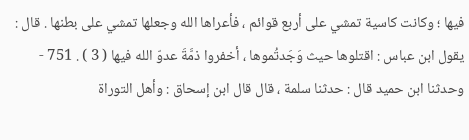فيها ؛ وكانت كاسية تمشي على أربع قوائم ، فأعراها الله وجعلها تمشي على بطنها . قال : يقول ابن عباس : اقتلوها حيث وَجَدتُموها ، أخفروا ذمَّةَ عدوّ الله فيها ( 3 ) . 751 - وحدثنا ابن حميد قال : حدثنا سلمة ، قال قال ابن إسحاق : وأهل التوراة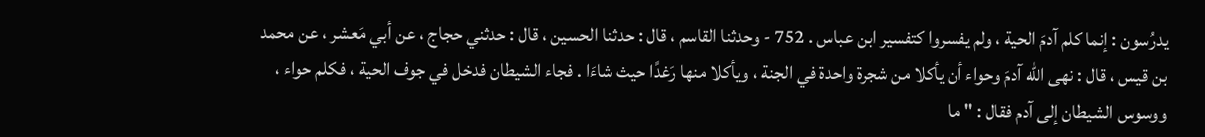يدرُسون : إنما كلم آدمَ الحية ، ولم يفسروا كتفسير ابن عباس . 752 - وحدثنا القاسم ، قال : حدثنا الحسين ، قال : حدثني حجاج ، عن أبي مَعشر ، عن محمد بن قيس ، قال : نهى الله آدمَ وحواء أن يأكلا من شجرة واحدة في الجنة ، ويأكلا منها رَغدًا حيث شاءَا . فجاء الشيطان فدخل في جوف الحية ، فكلم حواء ، ووسوس الشيطان إلى آدم فقال : " ما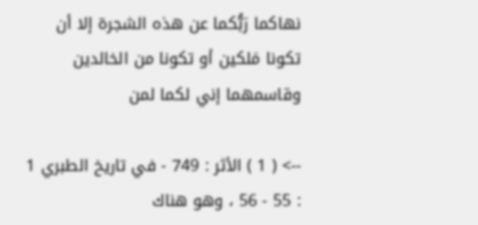نهاكما رَبُّكما عن هذه الشجرة إلا أن تكونا مَلكين أو تكونا من الخالدين وقاسمهما إني لكما لمن

--> ( 1 ) الأثر : 749 - في تاريخ الطبري 1 : 55 - 56 ، وهو هناك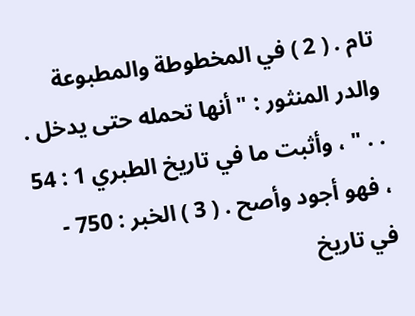تام . ( 2 ) في المخطوطة والمطبوعة والدر المنثور : " أنها تحمله حتى يدخل . . . " ، وأثبت ما في تاريخ الطبري 1 : 54 ، فهو أجود وأصح . ( 3 ) الخبر : 750 - في تاريخ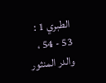الطبري 1 : 53 - 54 ، والدر المنثور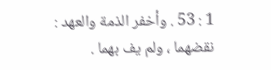1 : 53 . وأخفر الذمة والعهد : نقضهما ، ولم يف بهما .